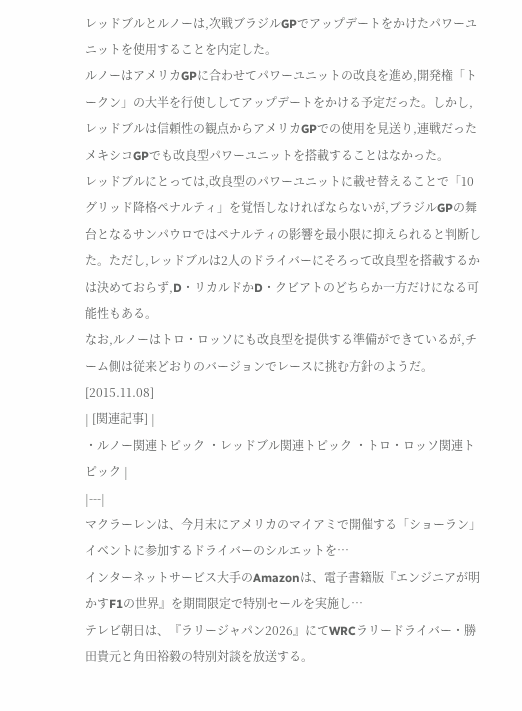レッドブルとルノーは,次戦ブラジルGPでアップデートをかけたパワーユニットを使用することを内定した。
ルノーはアメリカGPに合わせてパワーユニットの改良を進め,開発権「トークン」の大半を行使ししてアップデートをかける予定だった。しかし,レッドブルは信頼性の観点からアメリカGPでの使用を見送り,連戦だったメキシコGPでも改良型パワーユニットを搭載することはなかった。
レッドブルにとっては,改良型のパワーユニットに載せ替えることで「10グリッド降格ペナルティ」を覚悟しなければならないが,ブラジルGPの舞台となるサンパウロではペナルティの影響を最小限に抑えられると判断した。ただし,レッドブルは2人のドライバーにそろって改良型を搭載するかは決めておらず,D・リカルドかD・クビアトのどちらか一方だけになる可能性もある。
なお,ルノーはトロ・ロッソにも改良型を提供する準備ができているが,チーム側は従来どおりのバージョンでレースに挑む方針のようだ。
[2015.11.08]
| [関連記事] |
・ルノー関連トピック ・レッドブル関連トピック ・トロ・ロッソ関連トピック |
|---|
マクラーレンは、今月末にアメリカのマイアミで開催する「ショーラン」イベントに参加するドライバーのシルエットを…
インターネットサービス大手のAmazonは、電子書籍版『エンジニアが明かすF1の世界』を期間限定で特別セールを実施し…
テレビ朝日は、『ラリージャパン2026』にてWRCラリードライバー・勝田貴元と角田裕毅の特別対談を放送する。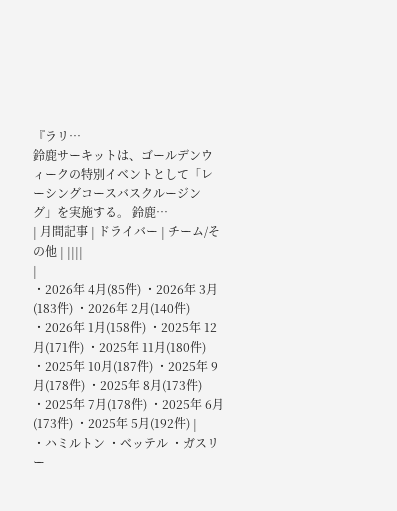『ラリ…
鈴鹿サーキットは、ゴールデンウィークの特別イベントとして「レーシングコースバスクルージング」を実施する。 鈴鹿…
| 月間記事 | ドライバー | チーム/その他 | ||||
|
・2026年 4月(85件) ・2026年 3月(183件) ・2026年 2月(140件) ・2026年 1月(158件) ・2025年 12月(171件) ・2025年 11月(180件) ・2025年 10月(187件) ・2025年 9月(178件) ・2025年 8月(173件) ・2025年 7月(178件) ・2025年 6月(173件) ・2025年 5月(192件) |
・ハミルトン ・ベッテル ・ガスリー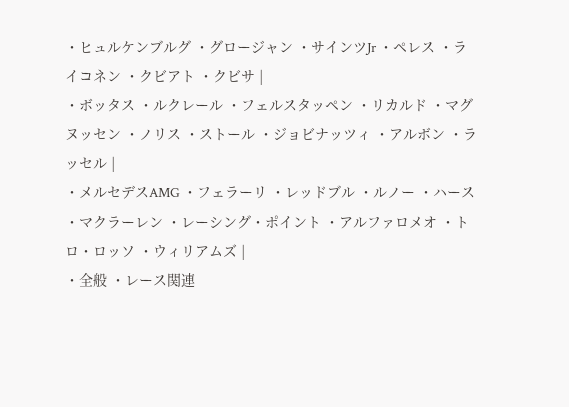・ヒュルケンブルグ ・グロージャン ・サインツJr ・ペレス ・ライコネン ・クビアト ・クビサ |
・ボッタス ・ルクレール ・フェルスタッペン ・リカルド ・マグヌッセン ・ノリス ・ストール ・ジョビナッツィ ・アルボン ・ラッセル |
・メルセデスAMG ・フェラーリ ・レッドブル ・ルノー ・ハース ・マクラーレン ・レーシング・ポイント ・アルファロメオ ・トロ・ロッソ ・ウィリアムズ |
・全般 ・レース関連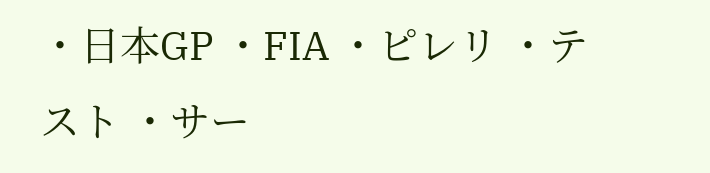・日本GP ・FIA ・ピレリ ・テスト ・サー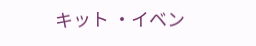キット ・イベン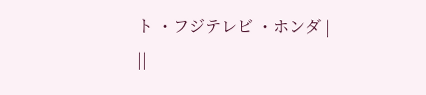ト ・フジテレビ ・ホンダ |
||